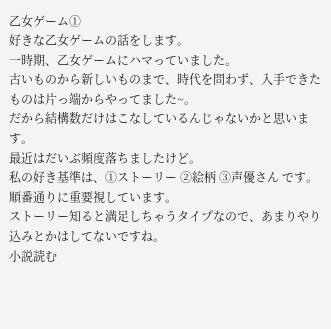乙女ゲーム①
好きな乙女ゲームの話をします。
一時期、乙女ゲームにハマっていました。
古いものから新しいものまで、時代を問わず、入手できたものは片っ端からやってました~。
だから結構数だけはこなしているんじゃないかと思います。
最近はだいぶ頻度落ちましたけど。
私の好き基準は、①ストーリー ②絵柄 ③声優さん です。
順番通りに重要視しています。
ストーリー知ると満足しちゃうタイプなので、あまりやり込みとかはしてないですね。
小説読む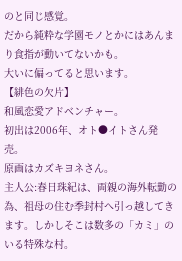のと同じ感覚。
だから純粋な学園モノとかにはあんまり食指が動いてないかも。
大いに偏ってると思います。
【緋色の欠片】
和風恋愛アドベンチャー。
初出は2006年、オト●イトさん発売。
原画はカズキヨネさん。
主人公:春日珠紀は、両親の海外転勤の為、祖母の住む季封村へ引っ越してきます。しかしそこは数多の「カミ」のいる特殊な村。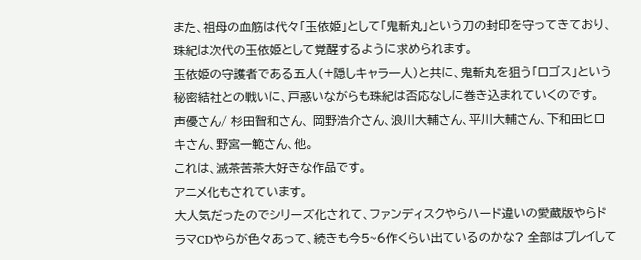また、祖母の血筋は代々「玉依姫」として「鬼斬丸」という刀の封印を守ってきており、珠紀は次代の玉依姫として覚醒するように求められます。
玉依姫の守護者である五人(+隠しキャラ一人)と共に、鬼斬丸を狙う「ロゴス」という秘密結社との戦いに、戸惑いながらも珠紀は否応なしに巻き込まれていくのです。
声優さん/ 杉田智和さん、 岡野浩介さん、浪川大輔さん、平川大輔さん、下和田ヒロキさん、野宮一範さん、他。
これは、滅茶苦茶大好きな作品です。
アニメ化もされています。
大人気だったのでシリーズ化されて、ファンディスクやらハード違いの愛蔵版やらドラマCDやらが色々あって、続きも今5~6作くらい出ているのかな? 全部はプレイして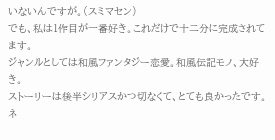いないんですが。(スミマセン)
でも、私は1作目が一番好き。これだけで十二分に完成されてます。
ジャンルとしては和風ファンタジー恋愛。和風伝記モノ、大好き。
ストーリーは後半シリアスかつ切なくて、とても良かったです。
ネ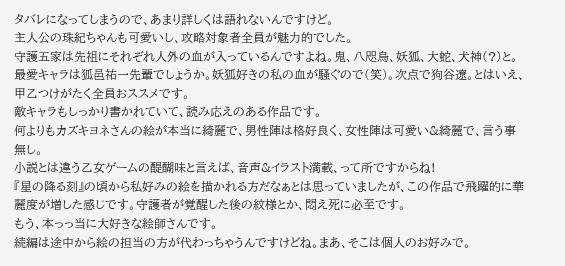タバレになってしまうので、あまり詳しくは語れないんですけど。
主人公の珠紀ちゃんも可愛いし、攻略対象者全員が魅力的でした。
守護五家は先祖にそれぞれ人外の血が入っているんですよね。鬼、八咫烏、妖狐、大蛇、犬神(?)と。
最愛キャラは狐邑祐一先輩でしょうか。妖狐好きの私の血が騒ぐので(笑)。次点で狗谷遼。とはいえ、甲乙つけがたく全員おススメです。
敵キャラもしっかり書かれていて、読み応えのある作品です。
何よりもカズキヨネさんの絵が本当に綺麗で、男性陣は格好良く、女性陣は可愛い&綺麗で、言う事無し。
小説とは違う乙女ゲームの醍醐味と言えば、音声&イラスト満載、って所ですからね!
『星の降る刻』の頃から私好みの絵を描かれる方だなぁとは思っていましたが、この作品で飛躍的に華麗度が増した感じです。守護者が覚醒した後の紋様とか、悶え死に必至です。
もう、本っっ当に大好きな絵師さんです。
続編は途中から絵の担当の方が代わっちゃうんですけどね。まあ、そこは個人のお好みで。